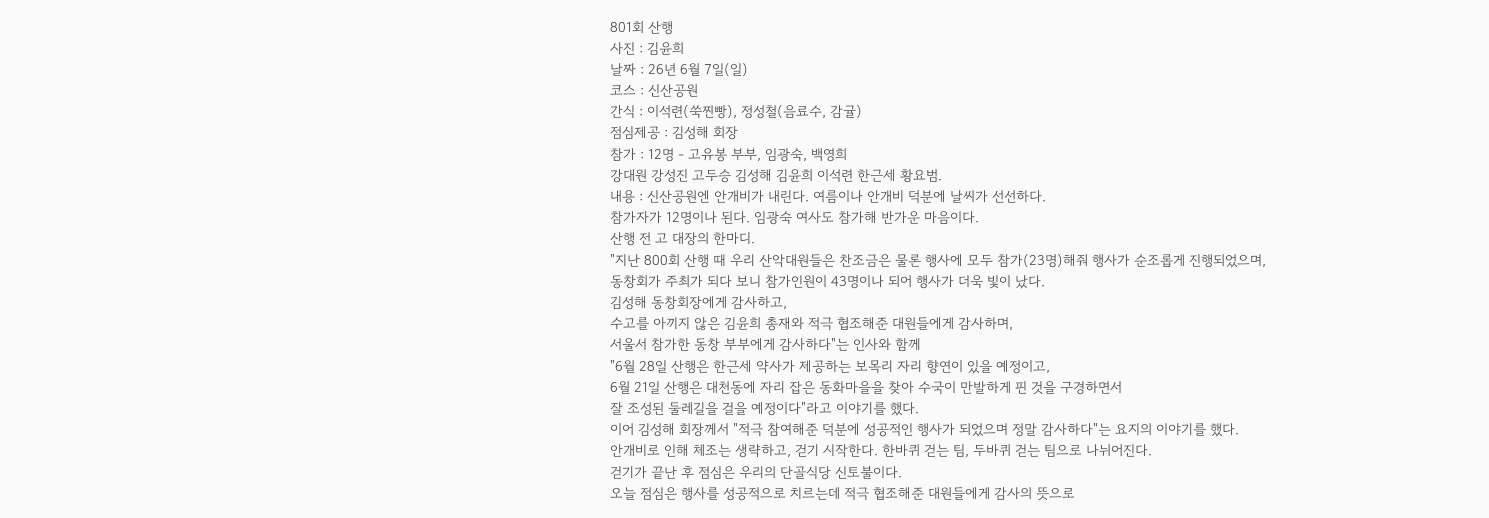801회 산행
사진 : 김윤희
날짜 : 26년 6월 7일(일)
코스 : 신산공원
간식 : 이석련(쑥찐빵), 정성철(음료수, 감귤)
점심제공 : 김성해 회장
참가 : 12명 - 고유봉 부부, 임광숙, 백영희
강대원 강성진 고두승 김성해 김윤희 이석련 한근세 황요범.
내용 : 신산공원엔 안개비가 내린다. 여름이나 안개비 덕분에 날씨가 선선하다.
참가자가 12명이나 된다. 임광숙 여사도 참가해 반가운 마음이다.
산행 전 고 대장의 한마디.
"지난 800회 산행 때 우리 산악대원들은 찬조금은 물론 행사에 모두 참가(23명)해줘 행사가 순조롭게 진행되었으며,
동창회가 주최가 되다 보니 참가인원이 43명이나 되어 행사가 더욱 빛이 났다.
김성해 동창회장에게 감사하고,
수고를 아끼지 않은 김윤희 총재와 적극 협조해준 대원들에게 감사하며,
서울서 참가한 동창 부부에게 감사하다"는 인사와 함께
"6월 28일 산행은 한근세 약사가 제공하는 보목리 자리 향연이 있을 예정이고,
6월 21일 산행은 대천동에 자리 잡은 동화마을을 찾아 수국이 만발하게 핀 것을 구경하면서
잘 조성된 둘레길을 걸을 예정이다"라고 이야기를 했다.
이어 김성해 회장께서 "적극 참여해준 덕분에 성공적인 행사가 되었으며 정말 감사하다"는 요지의 이야기를 했다.
안개비로 인해 체조는 생략하고, 걷기 시작한다. 한바퀴 걷는 팀, 두바퀴 걷는 팀으로 나뉘어진다.
걷기가 끝난 후 점심은 우리의 단골식당 신토불이다.
오늘 점심은 행사를 성공적으로 치르는데 적극 협조해준 대원들에게 감사의 뜻으로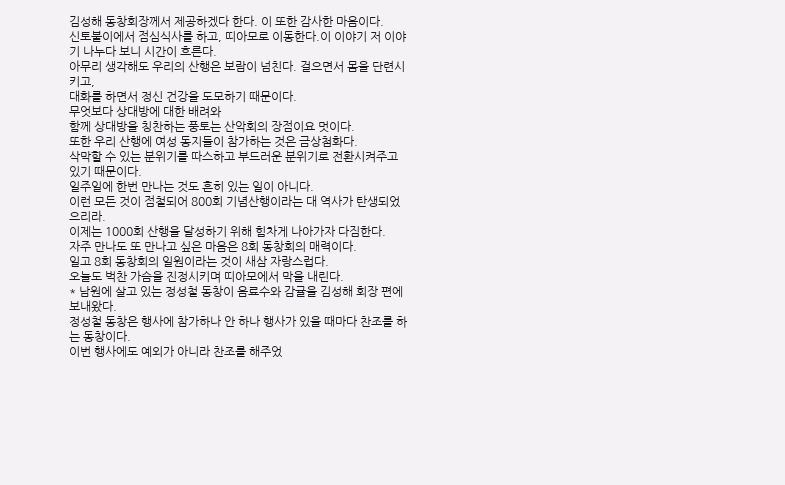김성해 동창회장께서 제공하겠다 한다. 이 또한 감사한 마음이다.
신토불이에서 점심식사를 하고, 띠아모로 이동한다.이 이야기 저 이야기 나누다 보니 시간이 흐른다.
아무리 생각해도 우리의 산행은 보람이 넘친다. 걸으면서 몸을 단련시키고,
대화를 하면서 정신 건강을 도모하기 때문이다.
무엇보다 상대방에 대한 배려와
함께 상대방을 칭찬하는 풍토는 산악회의 장점이요 멋이다.
또한 우리 산행에 여성 동지들이 참가하는 것은 금상첨화다.
삭막할 수 있는 분위기를 따스하고 부드러운 분위기로 전환시켜주고 있기 때문이다.
일주일에 한번 만나는 것도 흔히 있는 일이 아니다.
이런 모든 것이 점철되어 800회 기념산행이라는 대 역사가 탄생되었으리라.
이제는 1000회 산행을 달성하기 위해 힘차게 나아가자 다짐한다.
자주 만나도 또 만나고 싶은 마음은 8회 동창회의 매력이다.
일고 8회 동창회의 일원이라는 것이 새삼 자랑스럽다.
오늘도 벅찬 가슴을 진정시키며 띠아모에서 막을 내린다.
* 남원에 살고 있는 정성철 동창이 음료수와 감귤을 김성해 회장 편에 보내왔다.
정성철 동창은 행사에 참가하나 안 하나 행사가 있을 때마다 찬조를 하는 동창이다.
이번 행사에도 예외가 아니라 찬조를 해주었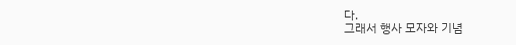다.
그래서 행사 모자와 기념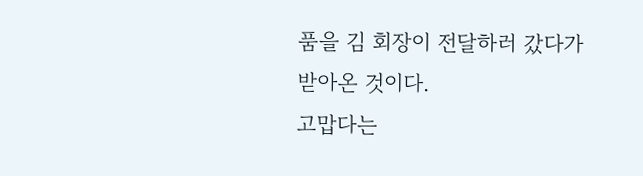품을 김 회장이 전달하러 갔다가 받아온 것이다.
고맙다는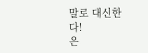말로 대신한다!
은